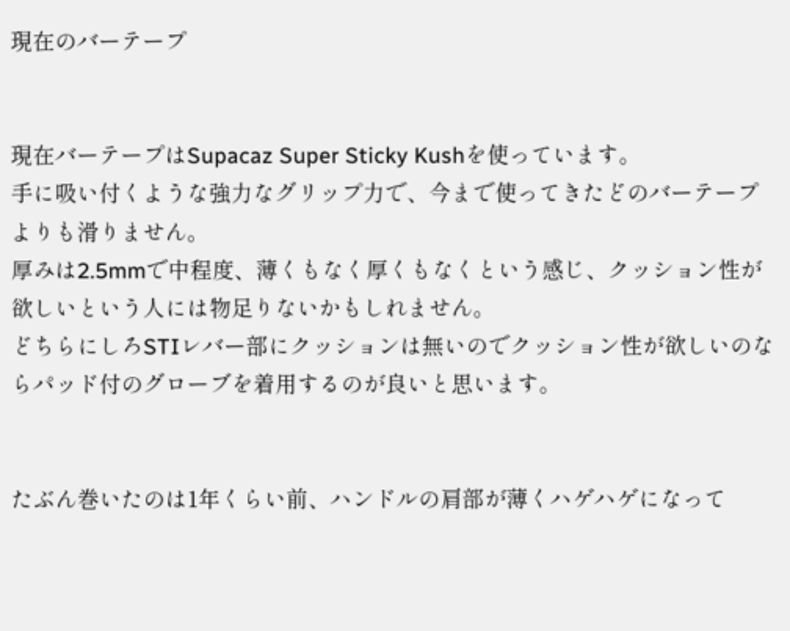現在のバーテープ


現在バーテープはSupacaz Super Sticky Kushを使っています。
手に吸い付くような強力なグリップ力で、今まで使ってきたどのバーテープよりも滑りません。
厚みは2.5mmで中程度、薄くもなく厚くもなくという感じ、クッション性が欲しいという人には物足りないかもしれません。
どちらにしろSTIレバー部にクッションは無いのでクッション性が欲しいのならパッド付のグローブを着用するのが良いと思います。


たぶん巻いたのは1年くらい前、ハンドルの肩部が薄くハゲハゲになって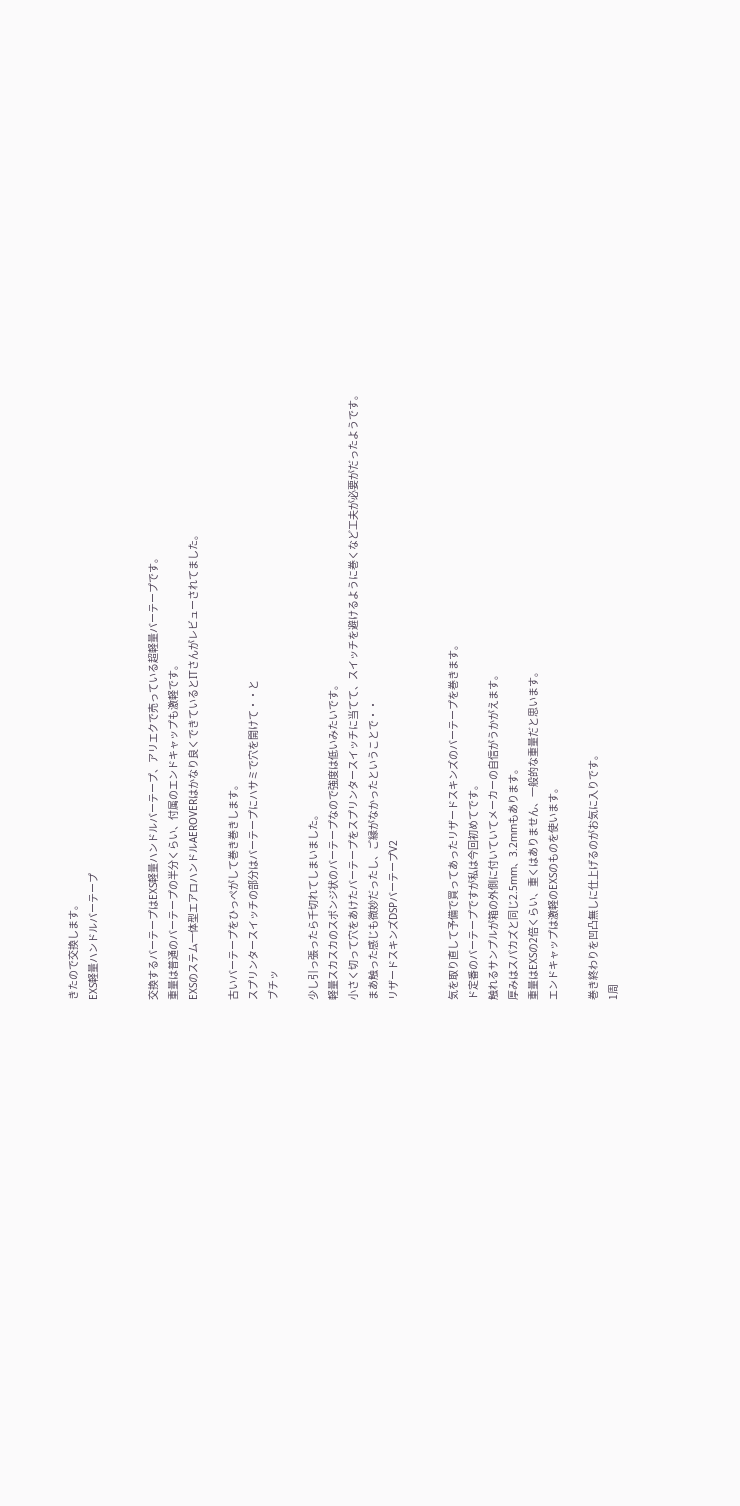きたので交換します。
EXS軽量ハンドルバーテープ


交換するバーテープはEXS軽量ハンドルバーテープ、アリエクで売っている超軽量バーテープです。
重量は普通のバーテープの半分くらい、付属のエンドキャップも激軽です。
EXSのステム一体型エアロハンドルAEROVERはかなり良くできているとITさんがレビューされてました。

古いバーテープをひっぺがして巻き巻きします。
スプリンタースイッチの部分はバーテープにハサミで穴を開けて・・と
ブチッ

少し引っ張ったら千切れてしまいました。
軽量スカスカのスポンジ状のバーテープなので強度は低いみたいです。
小さく切って穴をあけたバーテープをスプリンタースイッチに当てて、スイッチを避けるように巻くなど工夫が必要がだったようです。
まあ触った感じも微妙だったし、ご縁がなかったということで・・
リザードスキンズDSPバーテープV2


気を取り直して予備で買ってあったリザードスキンズのバーテープを巻きます。
ド定番のバーテープですが私は今回初めてです。
触れるサンプルが箱の外側に付いていてメーカーの自信がうかがえます。
厚みはスパカズと同じ2.5mm、3.2mmもあります。
重量はEXSの2倍くらい、重くはありません、一般的な重量だと思います。
エンドキャップは激軽のEXSのものを使います。

巻き終わりを凹凸無しに仕上げるのがお気に入りです。
1周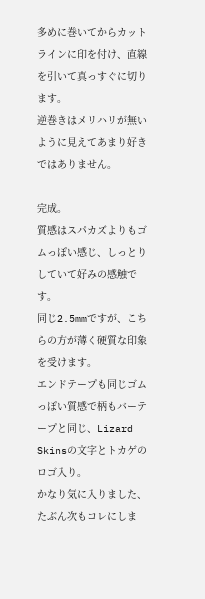多めに巻いてからカットラインに印を付け、直線を引いて真っすぐに切ります。
逆巻きはメリハリが無いように見えてあまり好きではありません。

完成。
質感はスパカズよりもゴムっぽい感じ、しっとりしていて好みの感触です。
同じ2.5mmですが、こちらの方が薄く硬質な印象を受けます。
エンドテープも同じゴムっぽい質感で柄もバーテープと同じ、Lizard Skinsの文字とトカゲのロゴ入り。
かなり気に入りました、たぶん次もコレにしま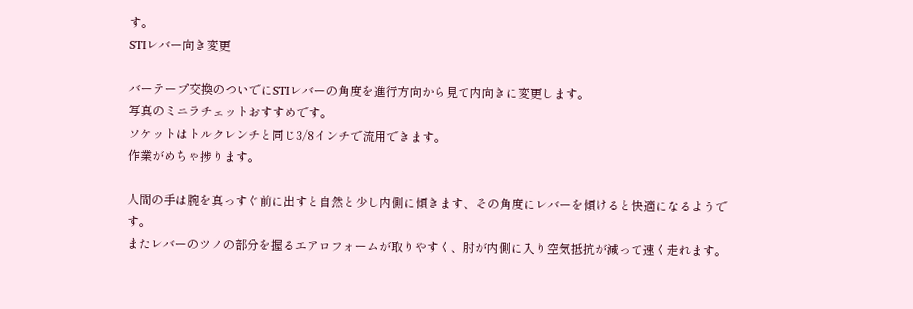す。
STIレバー向き変更

バーテープ交換のついでにSTIレバーの角度を進行方向から見て内向きに変更します。
写真のミニラチェットおすすめです。
ソケットはトルクレンチと同じ3/8インチで流用できます。
作業がめちゃ捗ります。

人間の手は腕を真っすぐ前に出すと自然と少し内側に傾きます、その角度にレバーを傾けると快適になるようです。
またレバーのツノの部分を握るエアロフォームが取りやすく、肘が内側に入り空気抵抗が減って速く走れます。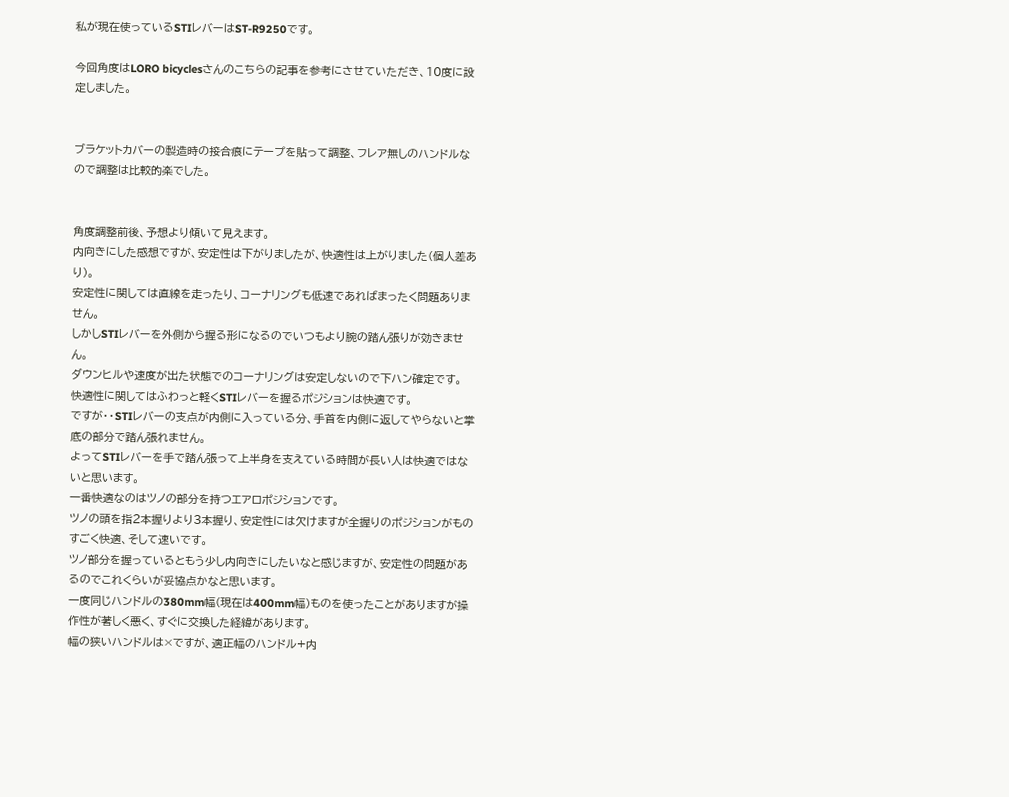私が現在使っているSTIレバーはST-R9250です。

今回角度はLORO bicyclesさんのこちらの記事を参考にさせていただき、10度に設定しました。


ブラケットカバーの製造時の接合痕にテープを貼って調整、フレア無しのハンドルなので調整は比較的楽でした。


角度調整前後、予想より傾いて見えます。
内向きにした感想ですが、安定性は下がりましたが、快適性は上がりました(個人差あり)。
安定性に関しては直線を走ったり、コーナリングも低速であればまったく問題ありません。
しかしSTIレバーを外側から握る形になるのでいつもより腕の踏ん張りが効きません。
ダウンヒルや速度が出た状態でのコーナリングは安定しないので下ハン確定です。
快適性に関してはふわっと軽くSTIレバーを握るポジションは快適です。
ですが・・STIレバーの支点が内側に入っている分、手首を内側に返してやらないと掌底の部分で踏ん張れません。
よってSTIレバーを手で踏ん張って上半身を支えている時間が長い人は快適ではないと思います。
一番快適なのはツノの部分を持つエアロポジションです。
ツノの頭を指2本握りより3本握り、安定性には欠けますが全握りのポジションがものすごく快適、そして速いです。
ツノ部分を握っているともう少し内向きにしたいなと感じますが、安定性の問題があるのでこれくらいが妥協点かなと思います。
一度同じハンドルの380mm幅(現在は400mm幅)ものを使ったことがありますが操作性が著しく悪く、すぐに交換した経緯があります。
幅の狭いハンドルは×ですが、適正幅のハンドル+内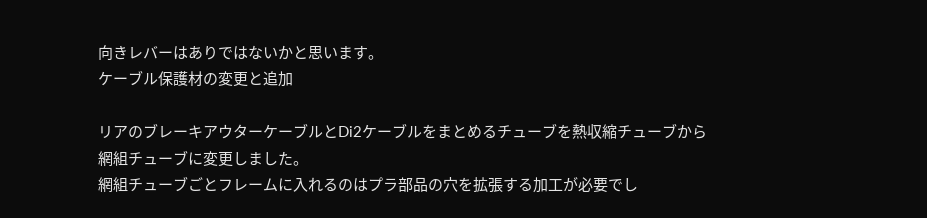向きレバーはありではないかと思います。
ケーブル保護材の変更と追加

リアのブレーキアウターケーブルとDi2ケーブルをまとめるチューブを熱収縮チューブから網組チューブに変更しました。
網組チューブごとフレームに入れるのはプラ部品の穴を拡張する加工が必要でし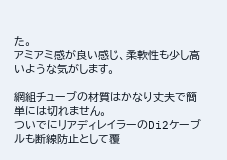た。
アミアミ感が良い感じ、柔軟性も少し高いような気がします。

網組チューブの材質はかなり丈夫で簡単には切れません。
ついでにリアディレイラーのDi2ケーブルも断線防止として覆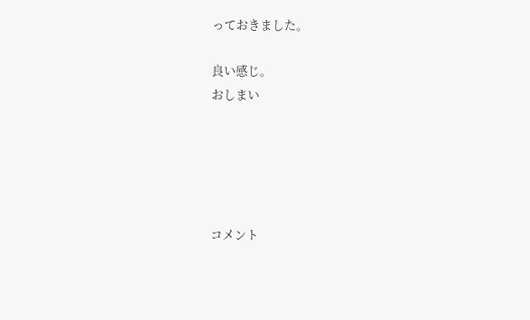っておきました。

良い感じ。
おしまい





コメント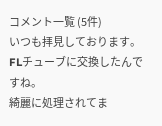コメント一覧 (5件)
いつも拝見しております。
FLチューブに交換したんですね。
綺麗に処理されてま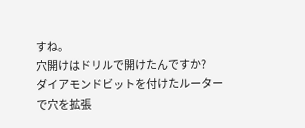すね。
穴開けはドリルで開けたんですか?
ダイアモンドビットを付けたルーターで穴を拡張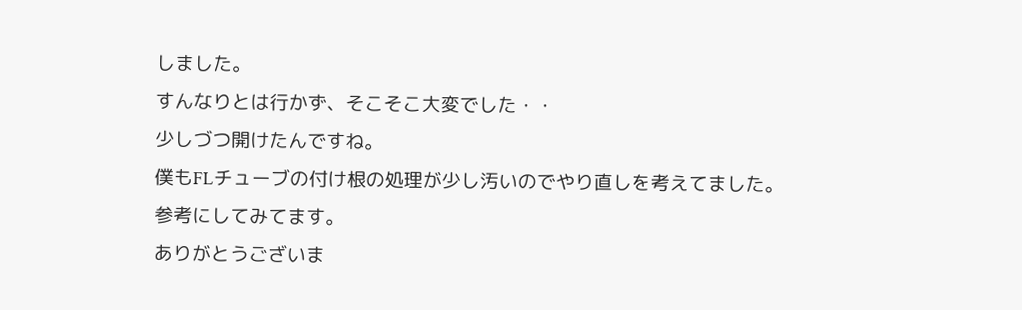しました。
すんなりとは行かず、そこそこ大変でした・・
少しづつ開けたんですね。
僕もFLチューブの付け根の処理が少し汚いのでやり直しを考えてました。
参考にしてみてます。
ありがとうございま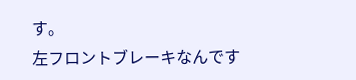す。
左フロントブレーキなんです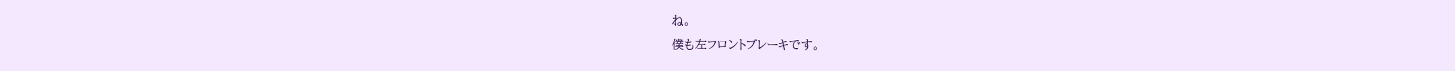ね。
僕も左フロントブレーキです。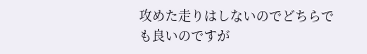攻めた走りはしないのでどちらでも良いのですが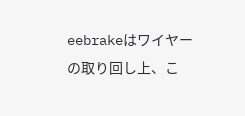eebrakeはワイヤーの取り回し上、こ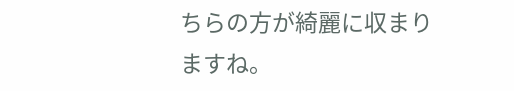ちらの方が綺麗に収まりますね。